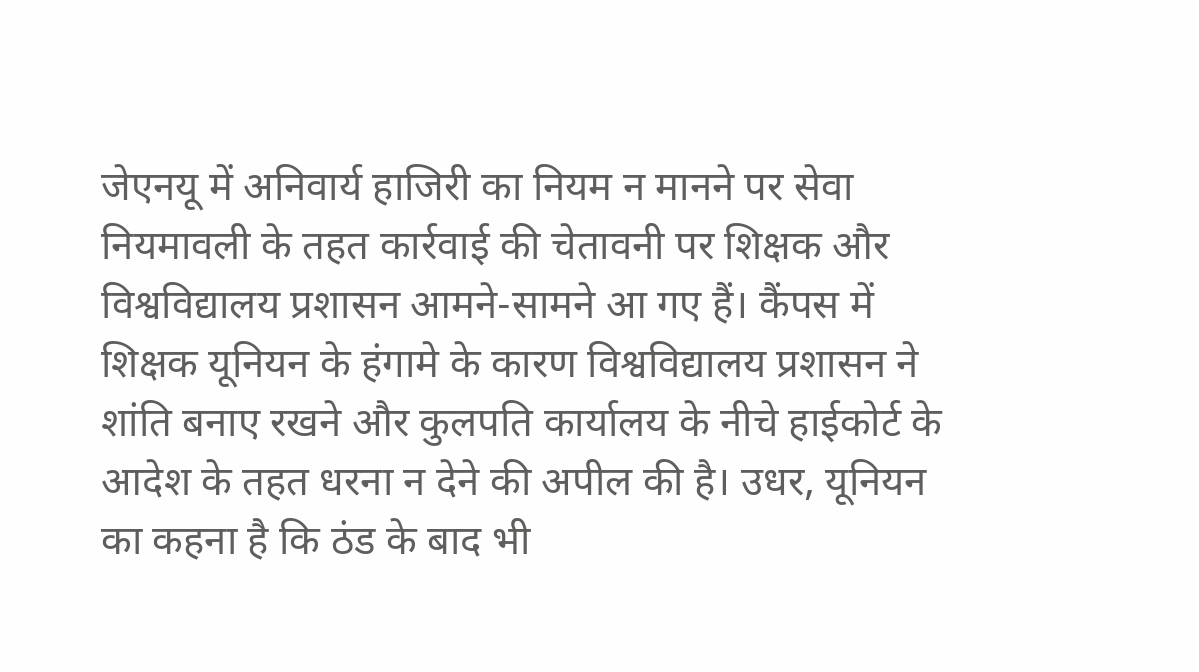जेएनयू में अनिवार्य हाजिरी का नियम न मानने पर सेवा नियमावली के तहत कार्रवाई की चेतावनी पर शिक्षक और विश्वविद्यालय प्रशासन आमने-सामने आ गए हैं। कैंपस में शिक्षक यूनियन के हंगामे के कारण विश्वविद्यालय प्रशासन ने शांति बनाए रखने और कुलपति कार्यालय के नीचे हाईकोर्ट के आदेश के तहत धरना न देने की अपील की है। उधर, यूनियन का कहना है कि ठंड के बाद भी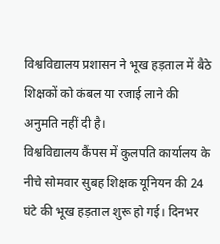विश्वविद्यालय प्रशासन ने भूख हड़ताल में बैठे शिक्षकों को कंबल या रजाई लाने की अनुमति नहीं दी है।
विश्वविद्यालय कैंपस में कुलपति कार्यालय के नीचे सोमवार सुबह शिक्षक यूनियन की 24 घंटे की भूख हड़ताल शुरू हो गई। दिनभर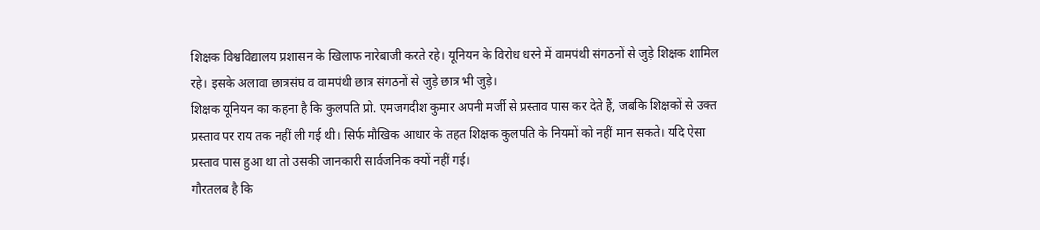शिक्षक विश्वविद्यालय प्रशासन के खिलाफ नारेबाजी करते रहे। यूनियन के विरोध धरने में वामपंथी संगठनों से जुड़े शिक्षक शामिल रहे। इसके अलावा छात्रसंघ व वामपंथी छात्र संगठनों से जुड़े छात्र भी जुड़े।
शिक्षक यूनियन का कहना है कि कुलपति प्रो. एमजगदीश कुमार अपनी मर्जी से प्रस्ताव पास कर देते हैं, जबकि शिक्षकों से उक्त प्रस्ताव पर राय तक नहीं ली गई थी। सिर्फ मौखिक आधार के तहत शिक्षक कुलपति के नियमों को नहीं मान सकते। यदि ऐसा प्रस्ताव पास हुआ था तो उसकी जानकारी सार्वजनिक क्यों नहीं गई।
गौरतलब है कि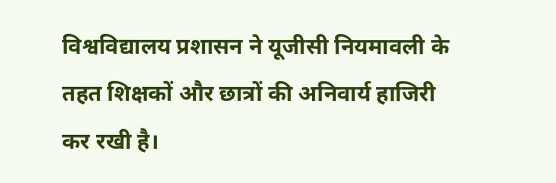विश्वविद्यालय प्रशासन ने यूजीसी नियमावली के तहत शिक्षकों और छात्रों की अनिवार्य हाजिरी कर रखी है।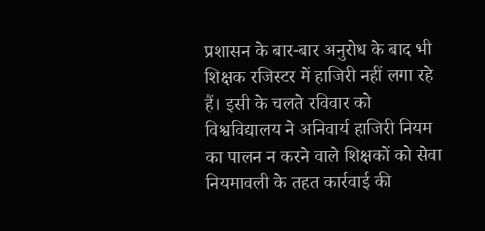प्रशासन के बार-बार अनुरोध के बाद भी शिक्षक रजिस्टर में हाजिरी नहीं लगा रहे हैं। इसी के चलते रविवार को विश्वविद्यालय ने अनिवार्य हाजिरी नियम का पालन न करने वाले शिक्षकों को सेवा नियमावली के तहत कार्रवाई की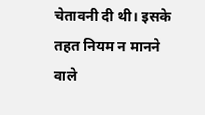चेतावनी दी थी। इसके तहत नियम न मानने वाले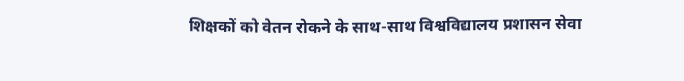शिक्षकों को वेतन रोकने के साथ-साथ विश्वविद्यालय प्रशासन सेवा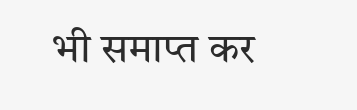भी समाप्त कर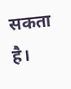सकता है।